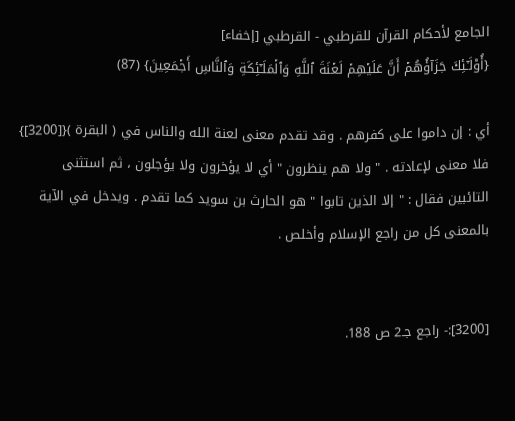الجامع لأحكام القرآن للقرطبي - القرطبي [إخفاء]
{أُوْلَـٰٓئِكَ جَزَآؤُهُمۡ أَنَّ عَلَيۡهِمۡ لَعۡنَةَ ٱللَّهِ وَٱلۡمَلَـٰٓئِكَةِ وَٱلنَّاسِ أَجۡمَعِينَ} (87)

أي : إن داموا على كفرهم . وقد تقدم معنى لعنة الله والناس في ( البقرة ){[3200]} فلا معنى لإعادته . " ولا هم ينظرون " أي لا يؤخرون ولا يؤجلون ، ثم استثنى التائبين فقال : " إلا الذين تابوا " هو الحارث بن سويد كما تقدم . ويدخل في الآية بالمعنى كل من راجع الإسلام وأخلص .


[3200]:- راجع جـ2 ص 188.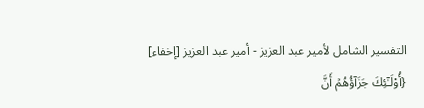التفسير الشامل لأمير عبد العزيز - أمير عبد العزيز [إخفاء]
{أُوْلَـٰٓئِكَ جَزَآؤُهُمۡ أَنَّ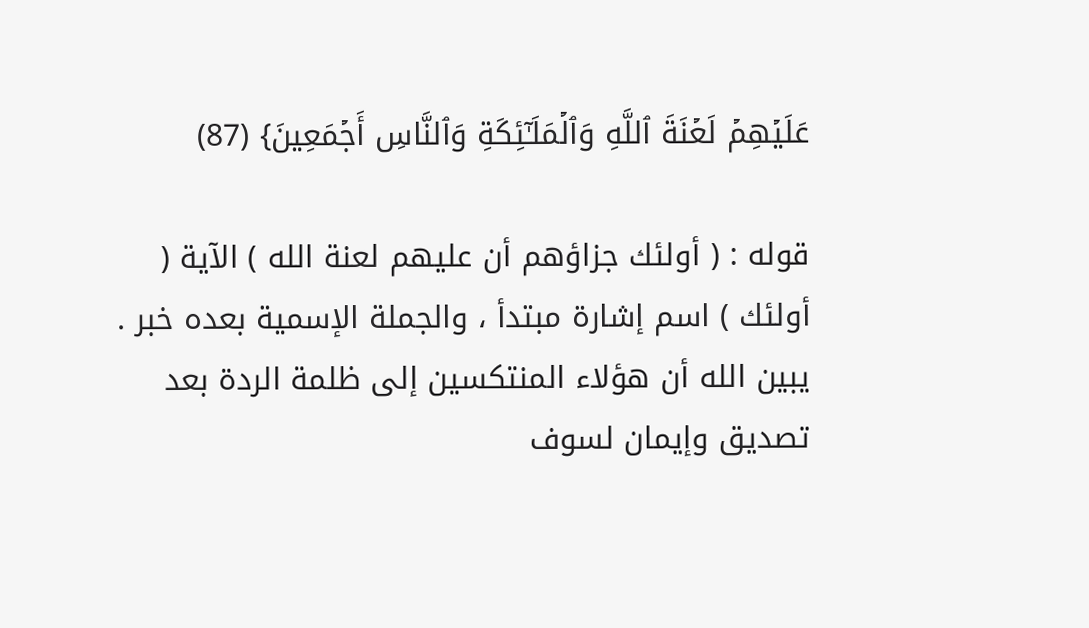عَلَيۡهِمۡ لَعۡنَةَ ٱللَّهِ وَٱلۡمَلَـٰٓئِكَةِ وَٱلنَّاسِ أَجۡمَعِينَ} (87)

قوله : ( أولئك جزاؤهم أن عليهم لعنة الله ) الآية ( أولئك ) اسم إشارة مبتدأ ، والجملة الإسمية بعده خبر . يبين الله أن هؤلاء المنتكسين إلى ظلمة الردة بعد تصديق وإيمان لسوف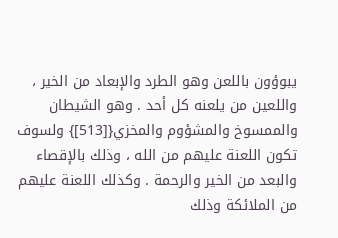يبوؤون باللعن وهو الطرد والإبعاد من الخير ، واللعين من يلعنه كل أحد . وهو الشيطان والممسوخ والمشؤوم والمخزي{[513]} ولسوف تكون اللعنة عليهم من الله ، وذلك بالإقصاء والبعد من الخير والرحمة . وكذلك اللعنة عليهم من الملائكة وذلك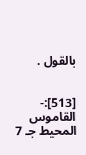بالقول .


[513]:- القاموس المحيط جـ 7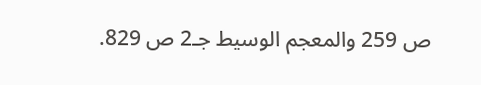ص 259 والمعجم الوسيط جـ2 ص 829.